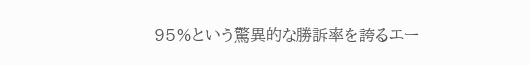95%という驚異的な勝訴率を誇るエー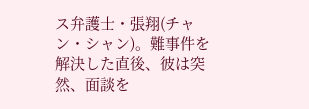ス弁護士・張翔(チャン・シャン)。難事件を解決した直後、彼は突然、面談を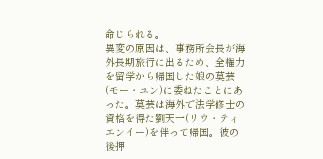命じられる。
異変の原因は、事務所会長が海外長期旅行に出るため、全権力を留学から帰国した娘の莫芸(モー・ユン)に委ねたことにあった。莫芸は海外で法学修士の資格を得た劉天一(リウ・ティエンイー)を伴って帰国。彼の後押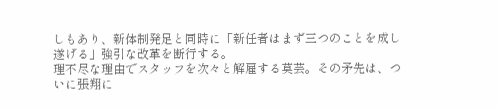しもあり、新体制発足と同時に「新任者はまず三つのことを成し遂げる」強引な改革を断行する。
理不尽な理由でスタッフを次々と解雇する莫芸。その矛先は、ついに張翔に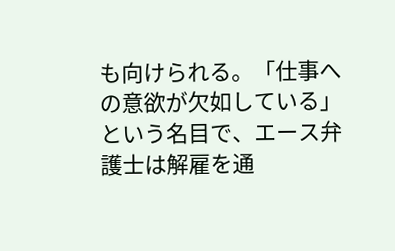も向けられる。「仕事への意欲が欠如している」という名目で、エース弁護士は解雇を通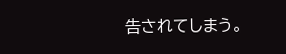告されてしまう。